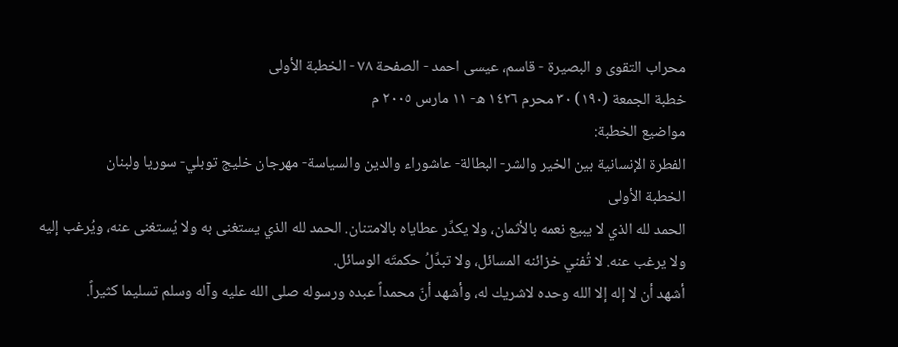محراب التقوى و البصيرة - قاسم، عيسى احمد - الصفحة ٧٨ - الخطبة الأولى
خطبة الجمعة (١٩٠) ٣٠ محرم ١٤٢٦ ه- ١١ مارس ٢٠٠٥ م
مواضيع الخطبة:
الفطرة الإنسانية بين الخير والشر- البطالة- عاشوراء والدين والسياسة- مهرجان خليج توبلي- سوريا ولبنان
الخطبة الأولى
الحمد لله الذي لا يبيع نعمه بالأثمان، ولا يكدِّر عطاياه بالامتنان. الحمد لله الذي يستغنى به ولا يُستغنى عنه، ويُرغب إليه ولا يرغب عنه. لا تُفني خزائنه المسائل، ولا تبدِّلُ حكمتَه الوسائل.
أشهد أن لا إله إلا الله وحده لاشريك له، وأشهد أنّ محمداً عبده ورسوله صلى الله عليه وآله وسلم تسليما كثيراً.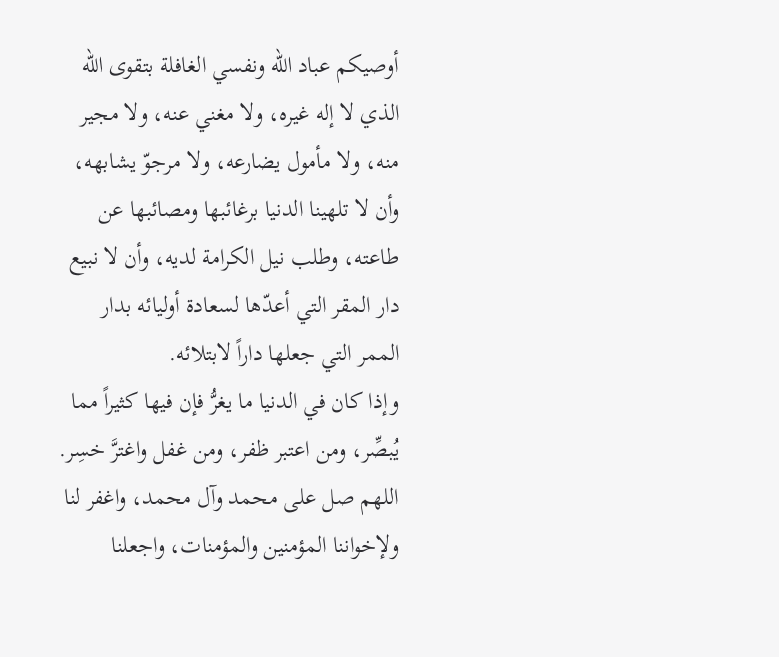أوصيكم عباد الله ونفسي الغافلة بتقوى الله الذي لا إله غيره، ولا مغني عنه، ولا مجير منه، ولا مأمول يضارعه، ولا مرجوّ يشابهه، وأن لا تلهينا الدنيا برغائبها ومصائبها عن طاعته، وطلب نيل الكرامة لديه، وأن لا نبيع دار المقر التي أعدّها لسعادة أوليائه بدار الممر التي جعلها داراً لابتلائه.
وإذا كان في الدنيا ما يغرُّ فإن فيها كثيراً مما يُبصِّر، ومن اعتبر ظفر، ومن غفل واغترَّ خسِر.
اللهم صل على محمد وآل محمد، واغفر لنا ولإخواننا المؤمنين والمؤمنات، واجعلنا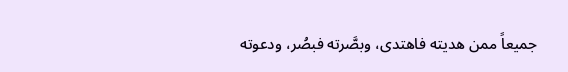جميعاً ممن هديته فاهتدى، وبصَّرته فبصُر، ودعوته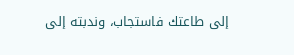إلى طاعتك فاستجاب، وندبته إلى